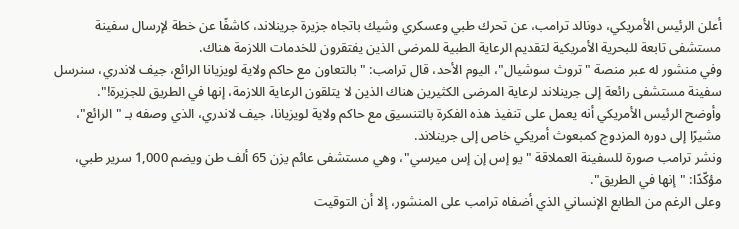أعلن الرئيس الأمريكي، دونالد ترامب، عن تحرك طبي وعسكري وشيك باتجاه جزيرة جرينلاند، كاشفًا عن خطة لإرسال سفينة مستشفى تابعة للبحرية الأمريكية لتقديم الرعاية الطبية للمرضى الذين يفتقرون للخدمات اللازمة هناك.
وفي منشور له عبر منصة "تروث سوشيال"، اليوم الأحد، قال ترامب: "بالتعاون مع حاكم ولاية لويزيانا الرائع، جيف لاندري، سنرسل سفينة مستشفى رائعة إلى جرينلاند لرعاية المرضى الكثيرين هناك الذين لا يتلقون الرعاية اللازمة، إنها في الطريق للجزيرة!".
وأوضح الرئيس الأمريكي أنه يعمل على تنفيذ هذه الفكرة بالتنسيق مع حاكم ولاية لويزيانا، جيف لاندري، الذي وصفه بـ "الرائع"، مشيرًا إلى دوره المزدوج كمبعوث أمريكي خاص إلى جرينلاند.
ونشر ترامب صورة للسفينة العملاقة "يو إس إن إس ميرسي"، وهي مستشفى عائم يزن 65 ألف طن ويضم 1,000 سرير طبي، مؤكّدًا: "إنها في الطريق".
وعلى الرغم من الطابع الإنساني الذي أضفاه ترامب على المنشور، إلا أن التوقيت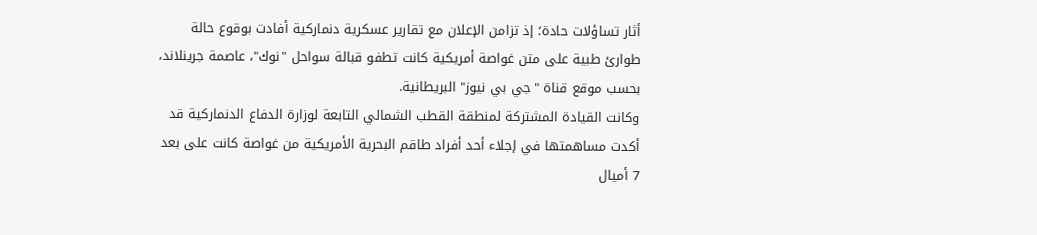أثار تساؤلات حادة؛ إذ تزامن الإعلان مع تقارير عسكرية دنماركية أفادت بوقوع حالة طوارئ طبية على متن غواصة أمريكية كانت تطفو قبالة سواحل "نوك"، عاصمة جرينلاند، بحسب موقع قناة "جي بي نيوز" البريطانية.
وكانت القيادة المشتركة لمنطقة القطب الشمالي التابعة لوزارة الدفاع الدنماركية قد أكدت مساهمتها في إجلاء أحد أفراد طاقم البحرية الأمريكية من غواصة كانت على بعد 7 أميال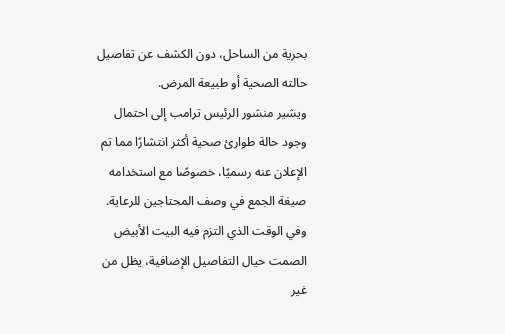بحرية من الساحل، دون الكشف عن تفاصيل حالته الصحية أو طبيعة المرض.
ويشير منشور الرئيس ترامب إلى احتمال وجود حالة طوارئ صحية أكثر انتشارًا مما تم الإعلان عنه رسميًا، خصوصًا مع استخدامه صيغة الجمع في وصف المحتاجين للرعاية.
وفي الوقت الذي التزم فيه البيت الأبيض الصمت حيال التفاصيل الإضافية، يظل من غير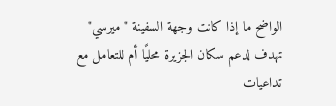الواضح ما إذا كانت وجهة السفينة "ميرسي" تهدف لدعم سكان الجزيرة محليًا أم للتعامل مع تداعيات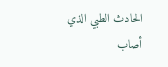الحادث الطبي الذي أصاب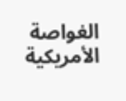الغواصة الأمريكية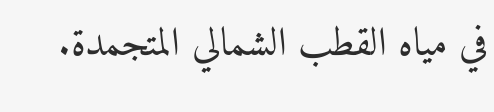في مياه القطب الشمالي المتجمدة.